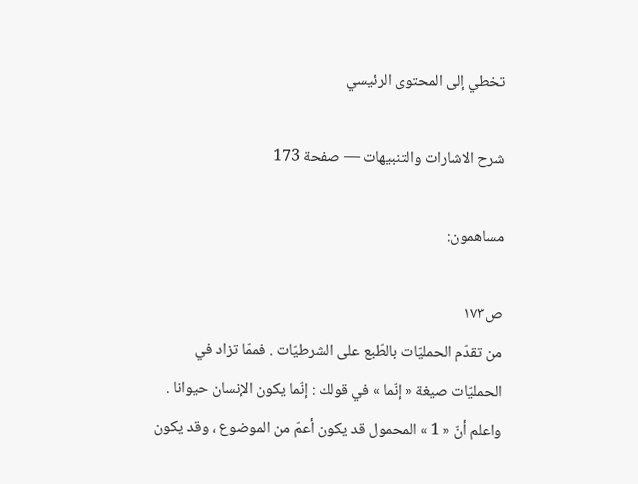تخطي إلى المحتوى الرئيسي

شرح الاشارات والتنبيهات — صفحة 173

مساهمون:

ص١٧٣
من تقدّم الحمليّات بالطّبع على الشرطيّات . فممّا تزاد في الحمليّات صيغة « إنّما » في قولك : إنّما يكون الإنسان حيوانا . واعلم أنّ « 1 » المحمول قد يكون أعمّ من الموضوع ، وقد يكون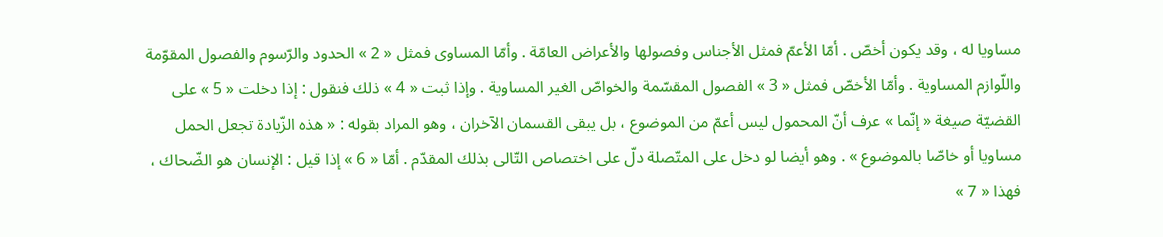مساويا له ، وقد يكون أخصّ . أمّا الأعمّ فمثل الأجناس وفصولها والأعراض العامّة . وأمّا المساوى فمثل « 2 » الحدود والرّسوم والفصول المقوّمة واللّوازم المساوية . وأمّا الأخصّ فمثل « 3 » الفصول المقسّمة والخواصّ الغير المساوية . وإذا ثبت « 4 » ذلك فنقول : إذا دخلت « 5 » على القضيّة صيغة « إنّما » عرف أنّ المحمول ليس أعمّ من الموضوع ، بل يبقى القسمان الآخران ، وهو المراد بقوله : « هذه الزّيادة تجعل الحمل مساويا أو خاصّا بالموضوع » . وهو أيضا لو دخل على المتّصلة دلّ على اختصاص التّالى بذلك المقدّم . أمّا « 6 » إذا قيل : الإنسان هو الضّحاك ، فهذا « 7 »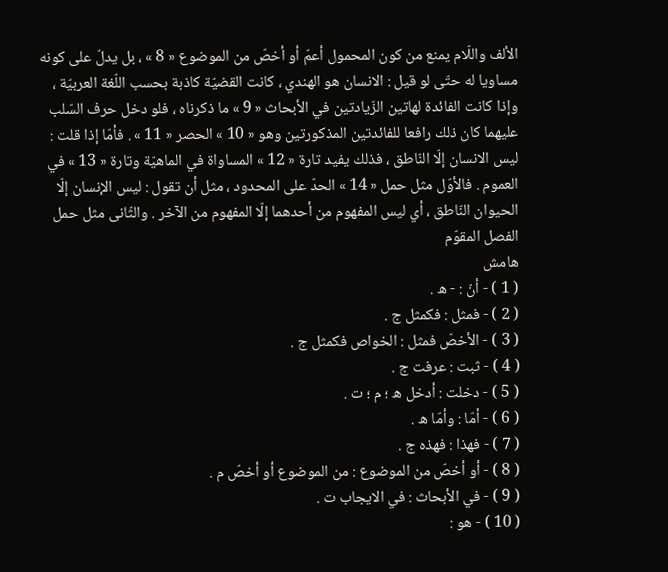الألف واللّام يمنع من كون المحمول أعمّ أو أخصّ من الموضوع « 8 » ، بل يدلّ على كونه مساويا له حتّى لو قيل : الانسان هو الهندي ، كانت القضيّة كاذبة بحسب اللّغة العربيّة ، وإذا كانت الفائدة لهاتين الزّيادتين في الأبحاث « 9 » ما ذكرناه ، فلو دخل حرف السّلب عليهما كان ذلك رافعا للفائدتين المذكورتين وهو « 10 » الحصر « 11 » . فأمّا إذا قلت : ليس الانسان إلّا النّاطق ، فذلك يفيد تارة « 12 » المساواة في الماهيّة وتارة « 13 » في العموم . فالأوّل مثل حمل « 14 » الحدّ على المحدود ، مثل أن تقول : ليس الإنسان إلّا الحيوان النّاطق ، أي ليس المفهوم من أحدهما إلّا المفهوم من الآخر . والثّانى مثل حمل الفصل المقوّم
هامش
( 1 ) - أنّ : - ه .
( 2 ) - فمثل : فكمثل ج .
( 3 ) - الأخصّ فمثل : الخواص فكمثل ج .
( 4 ) - ثبت : عرفت ج .
( 5 ) - دخلت : أدخل ه ؛ م ؛ ت .
( 6 ) - أمّا : وأمّا ه .
( 7 ) - فهذا : فهذه ج .
( 8 ) - أو أخصّ من الموضوع : من الموضوع أو أخصّ م .
( 9 ) - في الأبحاث : في الايجاب ت .
( 10 ) - هو :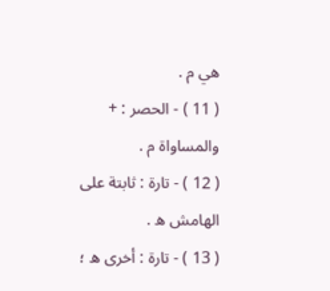هي م .
( 11 ) - الحصر : + والمساواة م .
( 12 ) - تارة : ثابتة على الهامش ه .
( 13 ) - تارة : أخرى ه ؛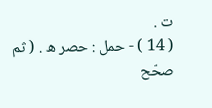ت .
( 14 ) - حمل : حصر ه . ( ثم صحّح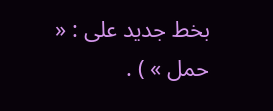بخط جديد على : « حمل » ) .